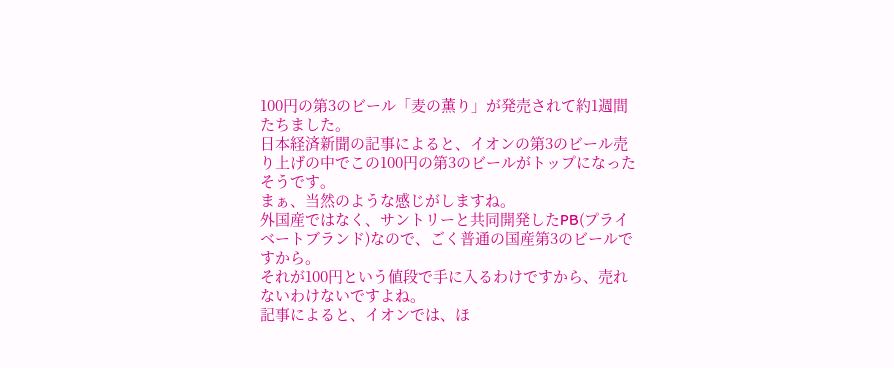100円の第3のビール「麦の薫り」が発売されて約1週間たちました。
日本経済新聞の記事によると、イオンの第3のビール売り上げの中でこの100円の第3のビールがトップになったそうです。
まぁ、当然のような感じがしますね。
外国産ではなく、サントリーと共同開発したPB(プライベートブランド)なので、ごく普通の国産第3のビールですから。
それが100円という値段で手に入るわけですから、売れないわけないですよね。
記事によると、イオンでは、ほ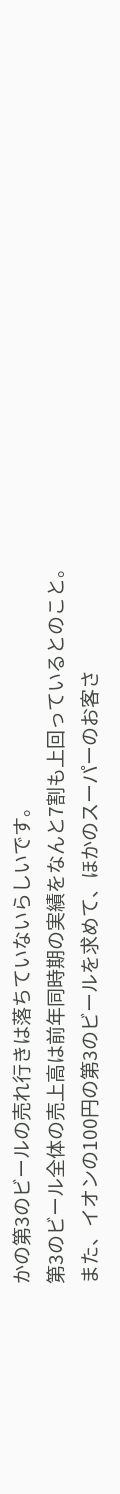かの第3のビールの売れ行きは落ちていないらしいです。
第3のビール全体の売上高は前年同時期の実績をなんと7割も上回っているとのこと。
また、イオンの100円の第3のビールを求めて、ほかのスーパーのお客さ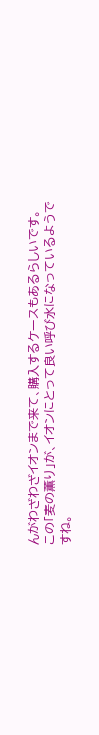んがわざわざイオンまで来て、購入するケースもあるらしいです。
この「麦の薫り」が、イオンにとって良い呼び水になっているようですね。